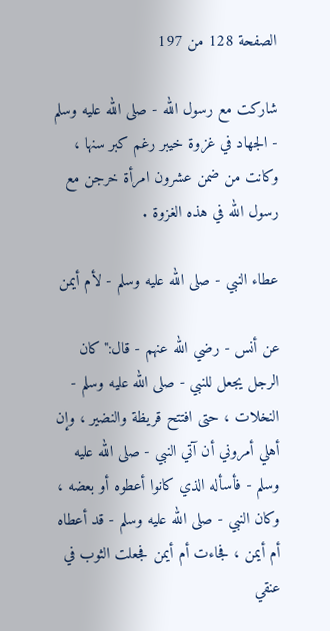الصفحة 128 من 197

شاركت مع رسول الله - صلى الله عليه وسلم - الجهاد في غزوة خيبر رغم كبر سنها ، وكانت من ضمن عشرون امرأة خرجن مع رسول الله في هذه الغزوة .

عطاء النبي - صلى الله عليه وسلم - لأم أيمن

عن أنس - رضي الله عنهم - قال:"كان الرجل يجعل للنبي - صلى الله عليه وسلم - النخلات ، حتى افتتح قريظة والنضير ، وإن أهلي أمروني أن آتي النبي - صلى الله عليه وسلم - فأسأله الذي كانوا أعطوه أو بعضه ، وكان النبي - صلى الله عليه وسلم - قد أعطاه أم أيمن ، فجاءت أم أيمن فجعلت الثوب في عنقي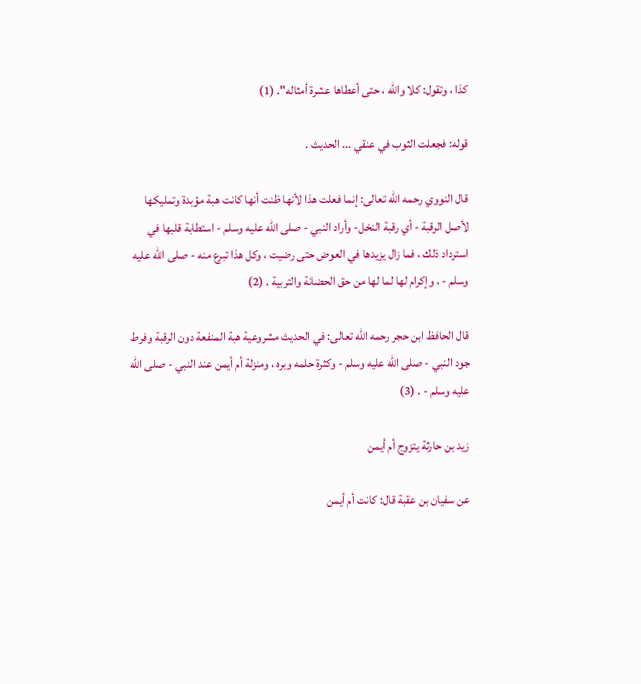كذا ، وتقول: كلا والله ، حتى أعطاها عشرة أمثاله". (1)

قوله: فجعلت الثوب في عنقي ... الحديث .

قال النووي رحمه الله تعالى: إنما فعلت هذا لأنها ظنت أنها كانت هبة مؤبدة وتمليكها لأصل الرقبة - أي رقبة النخل- وأراد النبي - صلى الله عليه وسلم - استطابة قلبها في استرداد ذلك ، فما زال يزيدها في العوض حتى رضيت ، وكل هذا تبرع منه - صلى الله عليه وسلم - ، وإكرام لها لما لها من حق الحضانة والتربية . (2)

قال الحافظ ابن حجر رحمه الله تعالى: في الحديث مشروعية هبة المنفعة دون الرقبة وفرط جود النبي - صلى الله عليه وسلم - وكثرة حلمه وبره ، ومنزلة أم أيمن عند النبي - صلى الله عليه وسلم - . (3)

زيد بن حارثة يتزوج أم أيمن

عن سفيان بن عقبة قال: كانت أم أيمن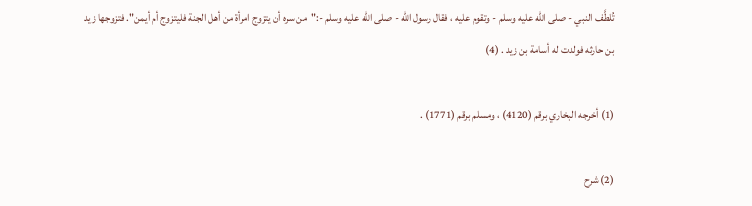تُلطَّف النبي - صلى الله عليه وسلم - وتقوم عليه ، فقال رسول الله - صلى الله عليه وسلم -:"من سره أن يتزوج امرأة من أهل الجنة فليتزوج أم أيمن". فتزوجها زيد بن حارثه فولدت له أسامة بن زيد . (4)

(1) أخرجه البخاري برقم (4120) ، ومسلم برقم (1771) .

(2) شرح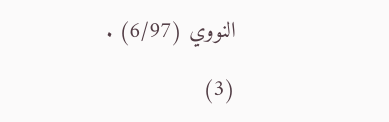النووي (6/97) .

(3)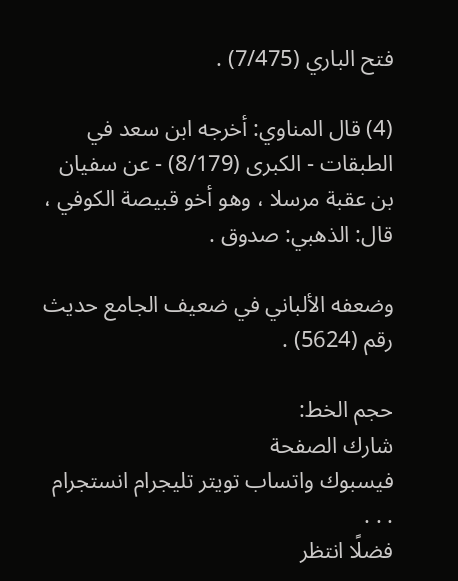فتح الباري (7/475) .

(4) قال المناوي: أخرجه ابن سعد في الطبقات - الكبرى (8/179) - عن سفيان بن عقبة مرسلا ، وهو أخو قبيصة الكوفي ، قال: الذهبي: صدوق .

وضعفه الألباني في ضعيف الجامع حديث رقم (5624) .

حجم الخط:
شارك الصفحة
فيسبوك واتساب تويتر تليجرام انستجرام
. . .
فضلًا انتظر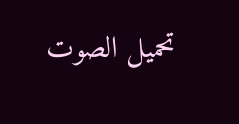تحميل الصوت